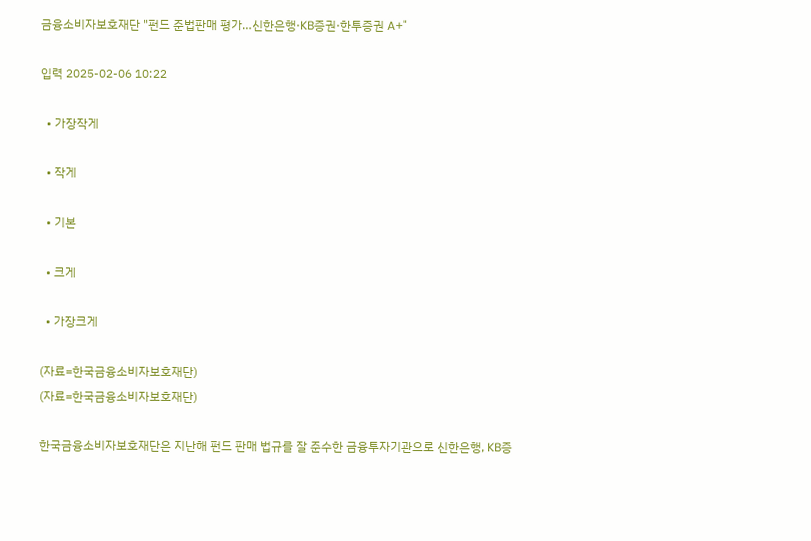금융소비자보호재단 "펀드 준법판매 평가…신한은행·KB증권·한투증권 A+"

입력 2025-02-06 10:22

  • 가장작게

  • 작게

  • 기본

  • 크게

  • 가장크게

(자료=한국금융소비자보호재단)
(자료=한국금융소비자보호재단)

한국금융소비자보호재단은 지난해 펀드 판매 법규를 잘 준수한 금융투자기관으로 신한은행, KB증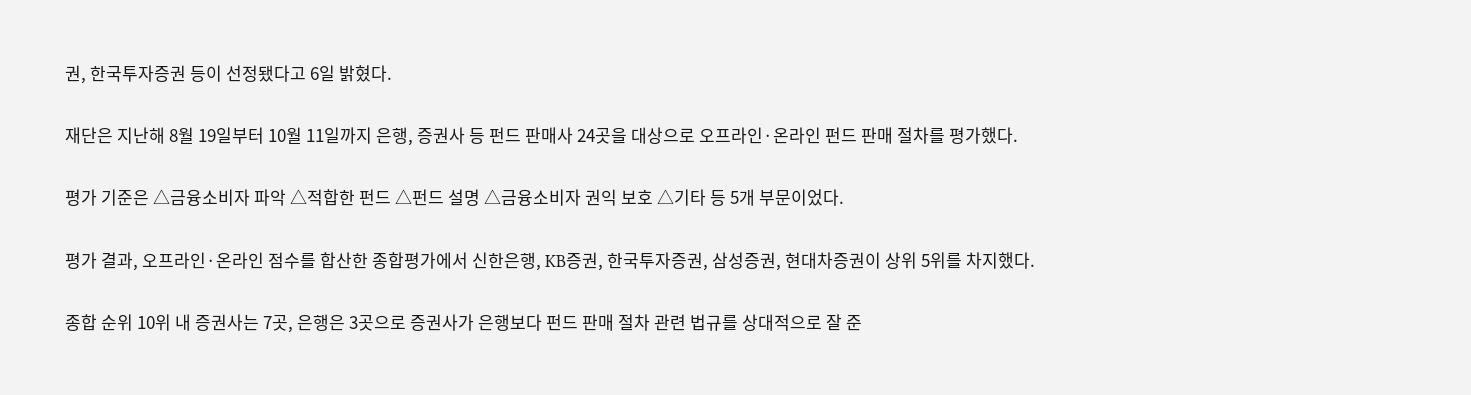권, 한국투자증권 등이 선정됐다고 6일 밝혔다.

재단은 지난해 8월 19일부터 10월 11일까지 은행, 증권사 등 펀드 판매사 24곳을 대상으로 오프라인·온라인 펀드 판매 절차를 평가했다.

평가 기준은 △금융소비자 파악 △적합한 펀드 △펀드 설명 △금융소비자 권익 보호 △기타 등 5개 부문이었다.

평가 결과, 오프라인·온라인 점수를 합산한 종합평가에서 신한은행, KB증권, 한국투자증권, 삼성증권, 현대차증권이 상위 5위를 차지했다.

종합 순위 10위 내 증권사는 7곳, 은행은 3곳으로 증권사가 은행보다 펀드 판매 절차 관련 법규를 상대적으로 잘 준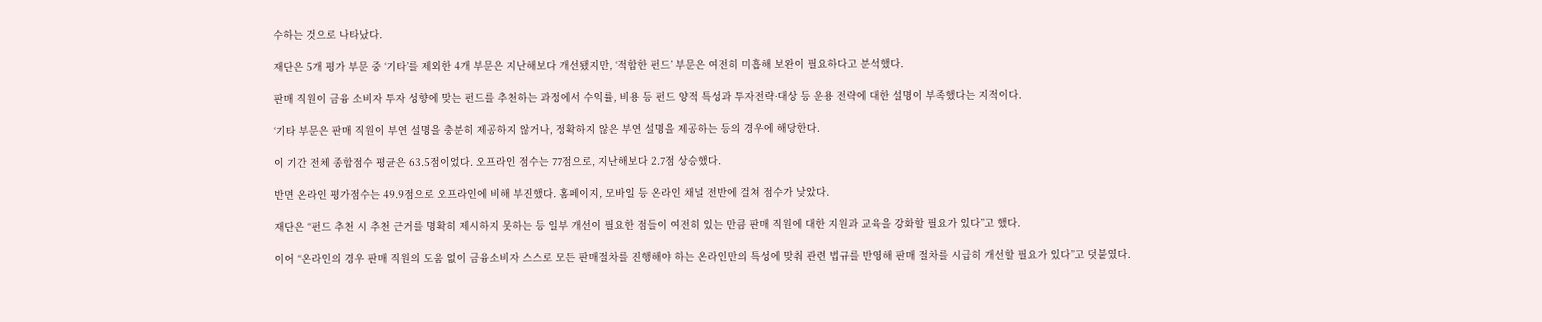수하는 것으로 나타났다.

재단은 5개 평가 부문 중 ‘기타’를 제외한 4개 부문은 지난해보다 개선됐지만, ‘적합한 펀드’ 부문은 여전히 미흡해 보완이 필요하다고 분석했다.

판매 직원이 금융 소비자 투자 성향에 맞는 펀드를 추천하는 과정에서 수익률, 비용 등 펀드 양적 특성과 투자전략·대상 등 운용 전략에 대한 설명이 부족했다는 지적이다.

‘기타 부문은 판매 직원이 부연 설명을 충분히 제공하지 않거나, 정확하지 않은 부연 설명을 제공하는 등의 경우에 해당한다.

이 기간 전체 종합점수 평균은 63.5점이었다. 오프라인 점수는 77점으로, 지난해보다 2.7점 상승했다.

반면 온라인 평가점수는 49.9점으로 오프라인에 비해 부진했다. 홈페이지, 모바일 등 온라인 채널 전반에 걸쳐 점수가 낮았다.

재단은 “펀드 추천 시 추천 근거를 명확히 제시하지 못하는 등 일부 개선이 필요한 점들이 여전히 있는 만큼 판매 직원에 대한 지원과 교육을 강화할 필요가 있다”고 했다.

이어 “온라인의 경우 판매 직원의 도움 없이 금융소비자 스스로 모든 판매절차를 진행해야 하는 온라인만의 특성에 맞춰 관련 법규를 반영해 판매 절차를 시급히 개선할 필요가 있다”고 덧붙였다.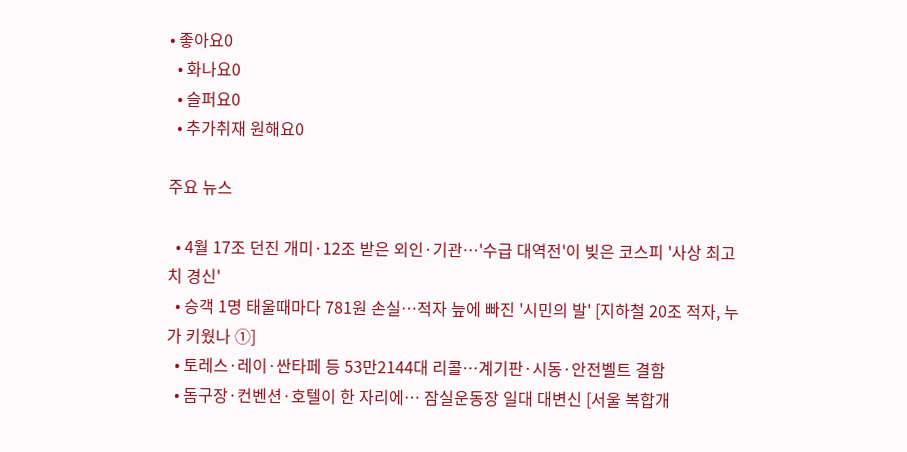• 좋아요0
  • 화나요0
  • 슬퍼요0
  • 추가취재 원해요0

주요 뉴스

  • 4월 17조 던진 개미·12조 받은 외인·기관…'수급 대역전'이 빚은 코스피 '사상 최고치 경신'
  • 승객 1명 태울때마다 781원 손실…적자 늪에 빠진 '시민의 발' [지하철 20조 적자, 누가 키웠나 ①]
  • 토레스·레이·싼타페 등 53만2144대 리콜…계기판·시동·안전벨트 결함
  • 돔구장·컨벤션·호텔이 한 자리에… 잠실운동장 일대 대변신 [서울 복합개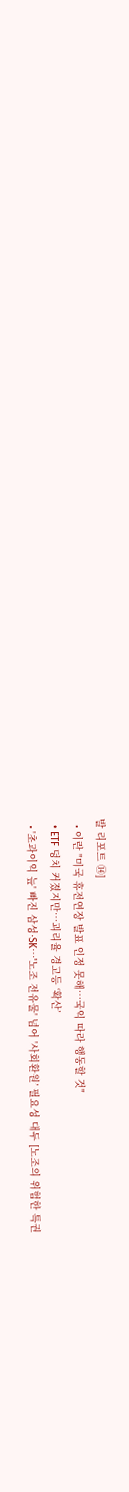발 리포트 ⑭]
  • 이란 "미국 휴전연장 발표 인정 못해⋯국익 따라 행동할 것"
  • ETF 덩치 커졌지만…괴리율 경고등 ‘확산’
  • '초과이익 늪' 빠진 삼성·SK⋯'노조 전유물' 넘어 '사회환원’ 필요성 대두 [노조의 위험한 특권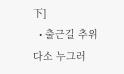下]
  • 출근길 추위 다소 누그러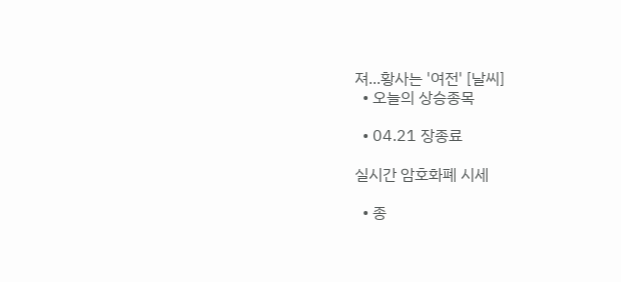져...황사는 '여전' [날씨]
  • 오늘의 상승종목

  • 04.21 장종료

실시간 암호화폐 시세

  • 종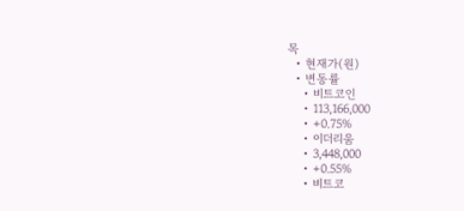목
  • 현재가(원)
  • 변동률
    • 비트코인
    • 113,166,000
    • +0.75%
    • 이더리움
    • 3,448,000
    • +0.55%
    • 비트코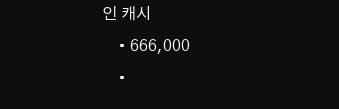인 캐시
    • 666,000
    •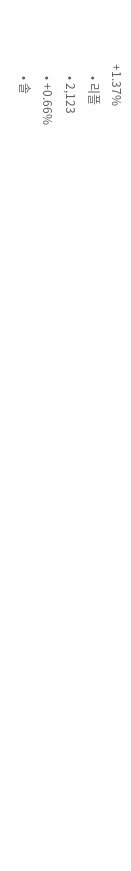+1.37%
    • 리플
    • 2,123
    • +0.66%
    • 솔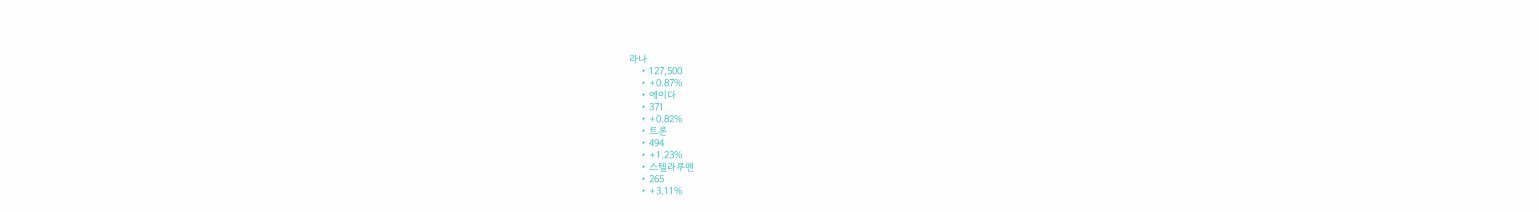라나
    • 127,500
    • +0.87%
    • 에이다
    • 371
    • +0.82%
    • 트론
    • 494
    • +1.23%
    • 스텔라루멘
    • 265
    • +3.11%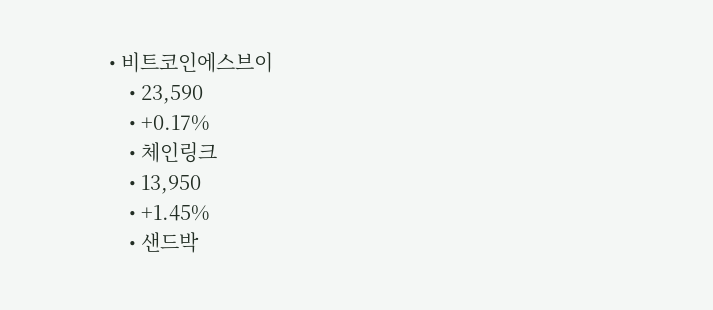• 비트코인에스브이
    • 23,590
    • +0.17%
    • 체인링크
    • 13,950
    • +1.45%
    • 샌드박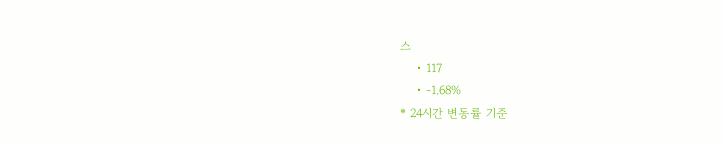스
    • 117
    • -1.68%
* 24시간 변동률 기준